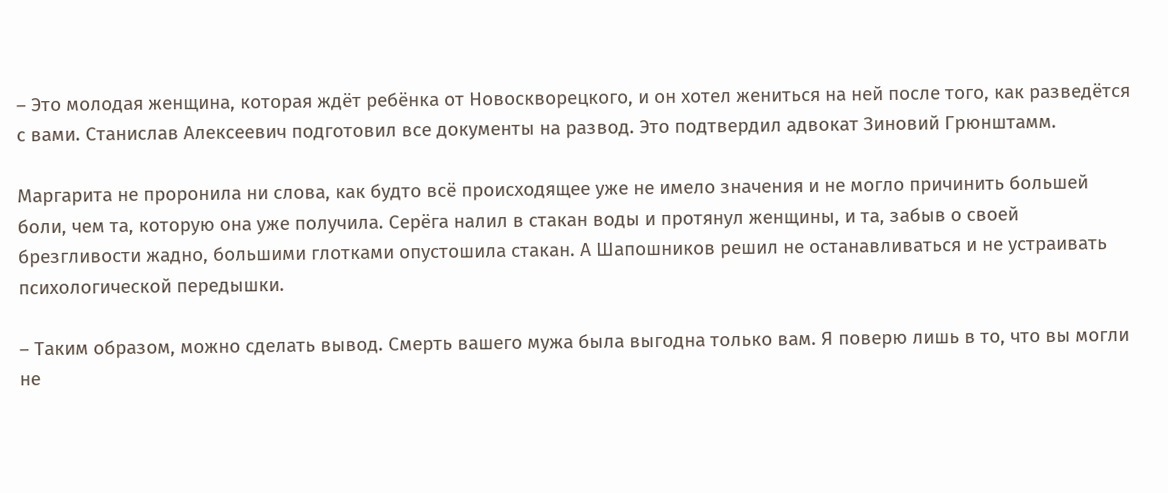– Это молодая женщина, которая ждёт ребёнка от Новоскворецкого, и он хотел жениться на ней после того, как разведётся с вами. Станислав Алексеевич подготовил все документы на развод. Это подтвердил адвокат Зиновий Грюнштамм.

Маргарита не проронила ни слова, как будто всё происходящее уже не имело значения и не могло причинить большей боли, чем та, которую она уже получила. Серёга налил в стакан воды и протянул женщины, и та, забыв о своей брезгливости жадно, большими глотками опустошила стакан. А Шапошников решил не останавливаться и не устраивать психологической передышки.

– Таким образом, можно сделать вывод. Смерть вашего мужа была выгодна только вам. Я поверю лишь в то, что вы могли не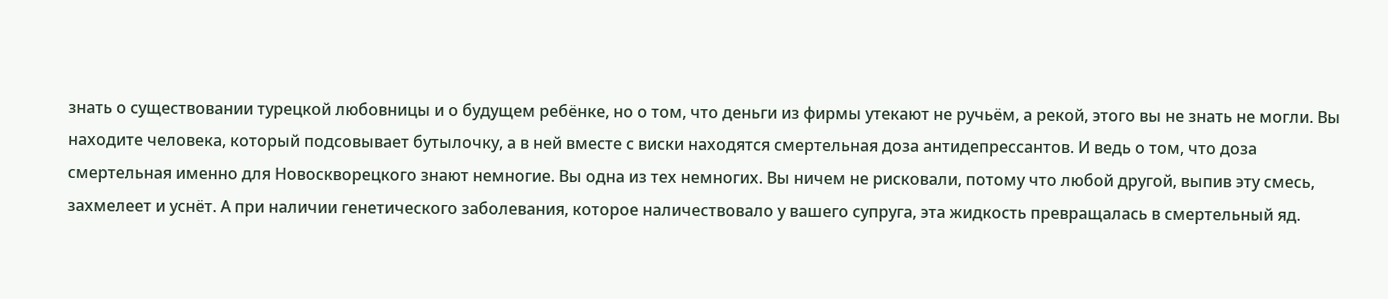знать о существовании турецкой любовницы и о будущем ребёнке, но о том, что деньги из фирмы утекают не ручьём, а рекой, этого вы не знать не могли. Вы находите человека, который подсовывает бутылочку, а в ней вместе с виски находятся смертельная доза антидепрессантов. И ведь о том, что доза смертельная именно для Новоскворецкого знают немногие. Вы одна из тех немногих. Вы ничем не рисковали, потому что любой другой, выпив эту смесь, захмелеет и уснёт. А при наличии генетического заболевания, которое наличествовало у вашего супруга, эта жидкость превращалась в смертельный яд.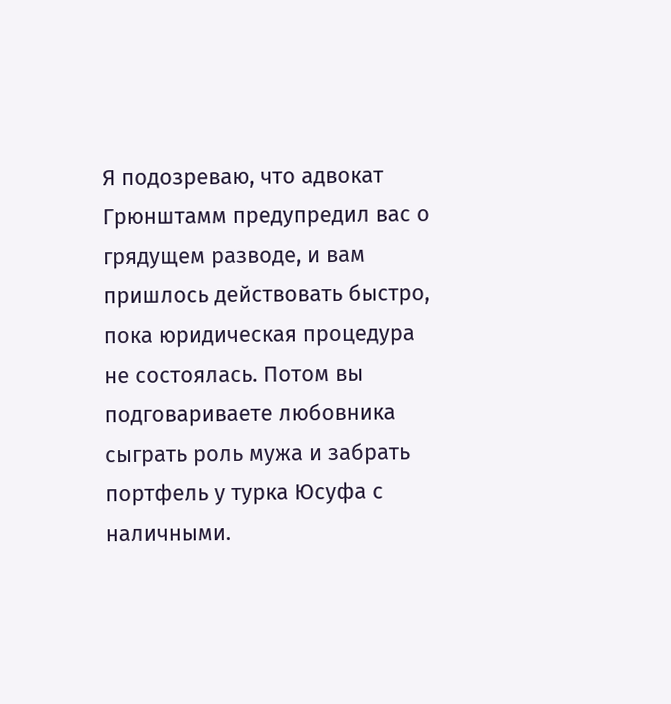Я подозреваю, что адвокат Грюнштамм предупредил вас о грядущем разводе, и вам пришлось действовать быстро, пока юридическая процедура не состоялась. Потом вы подговариваете любовника сыграть роль мужа и забрать портфель у турка Юсуфа с наличными.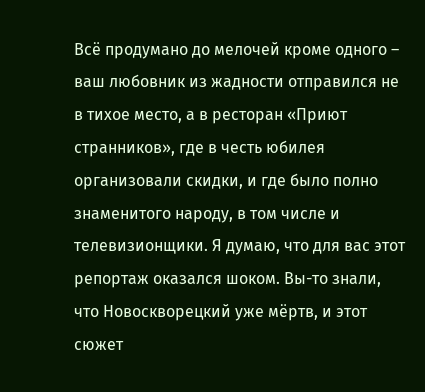Всё продумано до мелочей кроме одного – ваш любовник из жадности отправился не в тихое место, а в ресторан «Приют странников», где в честь юбилея организовали скидки, и где было полно знаменитого народу, в том числе и телевизионщики. Я думаю, что для вас этот репортаж оказался шоком. Вы-то знали, что Новоскворецкий уже мёртв, и этот сюжет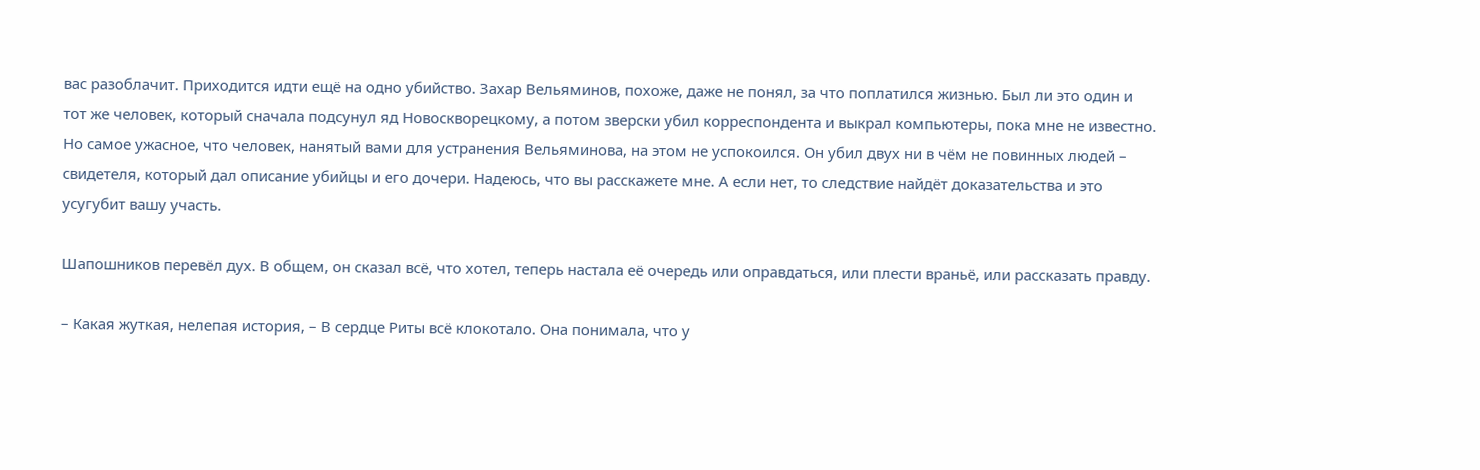вас разоблачит. Приходится идти ещё на одно убийство. Захар Вельяминов, похоже, даже не понял, за что поплатился жизнью. Был ли это один и тот же человек, который сначала подсунул яд Новоскворецкому, а потом зверски убил корреспондента и выкрал компьютеры, пока мне не известно. Но самое ужасное, что человек, нанятый вами для устранения Вельяминова, на этом не успокоился. Он убил двух ни в чём не повинных людей – свидетеля, который дал описание убийцы и его дочери. Надеюсь, что вы расскажете мне. А если нет, то следствие найдёт доказательства и это усугубит вашу участь.

Шапошников перевёл дух. В общем, он сказал всё, что хотел, теперь настала её очередь или оправдаться, или плести враньё, или рассказать правду.

– Какая жуткая, нелепая история, – В сердце Риты всё клокотало. Она понимала, что у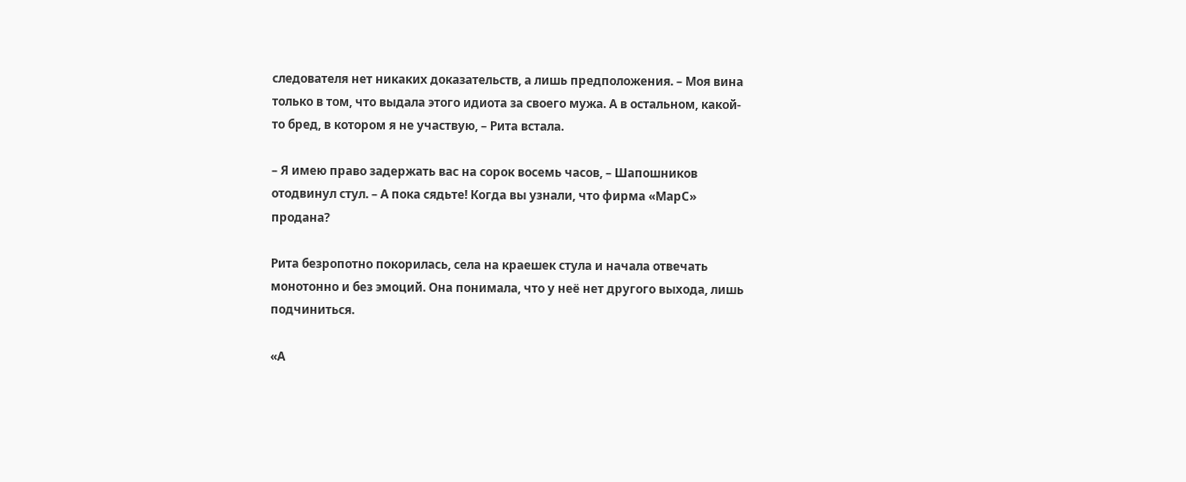следователя нет никаких доказательств, а лишь предположения. – Моя вина только в том, что выдала этого идиота за своего мужа. А в остальном, какой-то бред, в котором я не участвую, – Рита встала.

– Я имею право задержать вас на сорок восемь часов, – Шапошников отодвинул стул. – А пока сядьте! Когда вы узнали, что фирма «МарС» продана?

Рита безропотно покорилась, села на краешек стула и начала отвечать монотонно и без эмоций. Она понимала, что у неё нет другого выхода, лишь подчиниться.

«А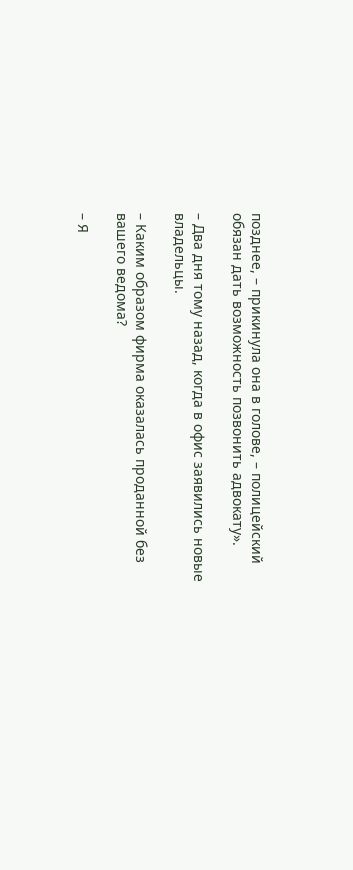позднее, – прикинула она в голове, – полицейский обязан дать возможность позвонить адвокату».

– Два дня тому назад, когда в офис заявились новые владельцы.

– Каким образом фирма оказалась проданной без вашего ведома?

– Я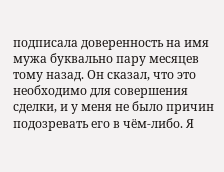подписала доверенность на имя мужа буквально пару месяцев тому назад. Он сказал, что это необходимо для совершения сделки, и у меня не было причин подозревать его в чём-либо. Я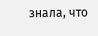знала, что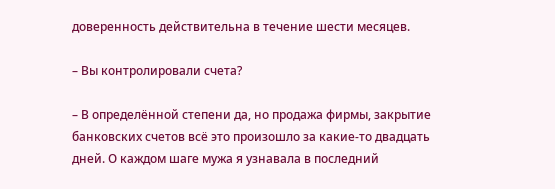доверенность действительна в течение шести месяцев.

– Вы контролировали счета?

– В определённой степени да, но продажа фирмы, закрытие банковских счетов всё это произошло за какие-то двадцать дней. О каждом шаге мужа я узнавала в последний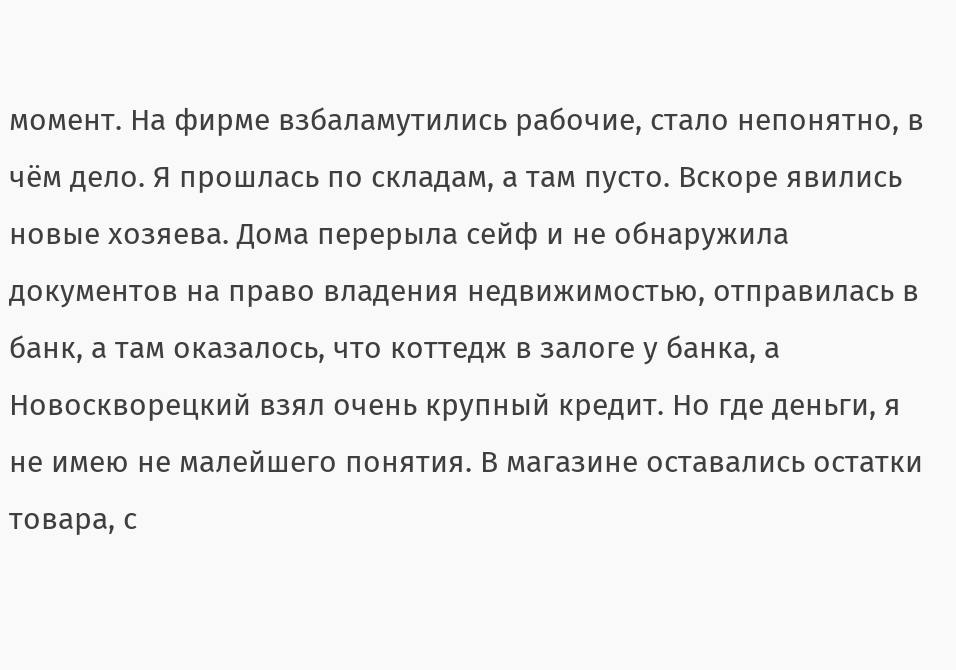момент. На фирме взбаламутились рабочие, стало непонятно, в чём дело. Я прошлась по складам, а там пусто. Вскоре явились новые хозяева. Дома перерыла сейф и не обнаружила документов на право владения недвижимостью, отправилась в банк, а там оказалось, что коттедж в залоге у банка, а Новоскворецкий взял очень крупный кредит. Но где деньги, я не имею не малейшего понятия. В магазине оставались остатки товара, с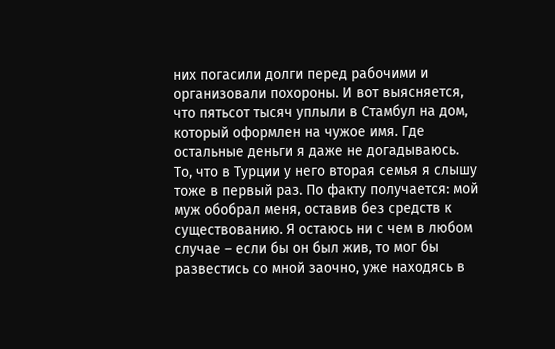них погасили долги перед рабочими и организовали похороны. И вот выясняется, что пятьсот тысяч уплыли в Стамбул на дом, который оформлен на чужое имя. Где остальные деньги я даже не догадываюсь. То, что в Турции у него вторая семья я слышу тоже в первый раз. По факту получается: мой муж обобрал меня, оставив без средств к существованию. Я остаюсь ни с чем в любом случае – если бы он был жив, то мог бы развестись со мной заочно, уже находясь в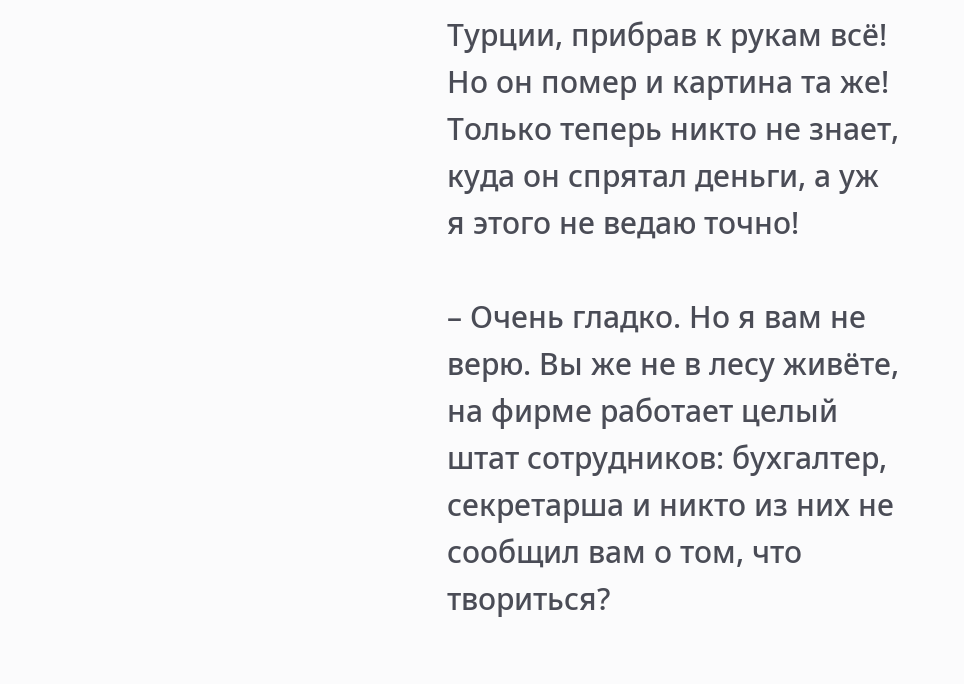Турции, прибрав к рукам всё! Но он помер и картина та же! Только теперь никто не знает, куда он спрятал деньги, а уж я этого не ведаю точно!

– Очень гладко. Но я вам не верю. Вы же не в лесу живёте, на фирме работает целый штат сотрудников: бухгалтер, секретарша и никто из них не сообщил вам о том, что твориться?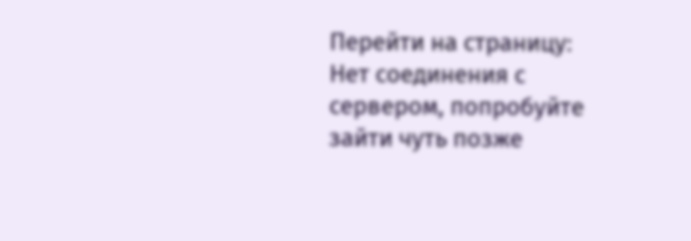Перейти на страницу:
Нет соединения с сервером, попробуйте зайти чуть позже